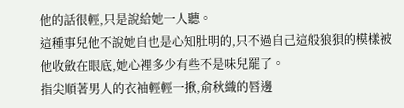他的話很輕,只是說給她一人聽。
這種事兒他不說她自也是心知肚明的,只不過自己這般狼狽的模樣被他收斂在眼底,她心裡多少有些不是味兒罷了。
指尖順著男人的衣袖輕輕一揪,俞秋織的唇邊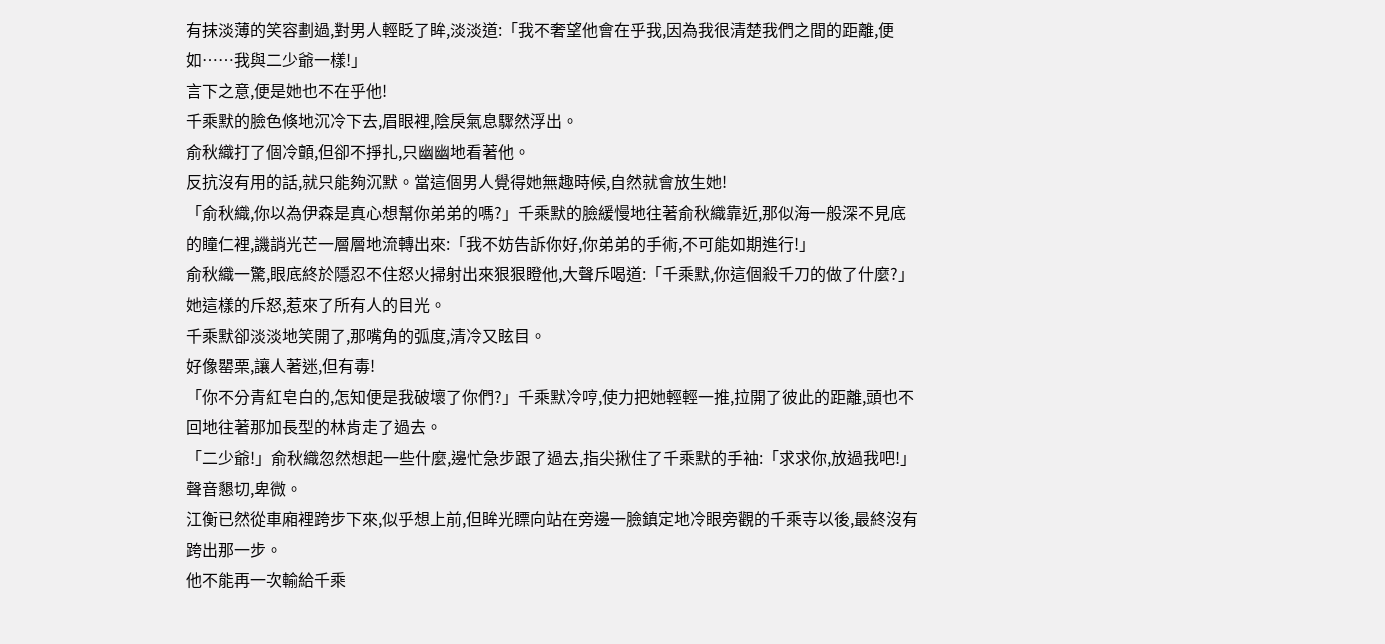有抹淡薄的笑容劃過,對男人輕眨了眸,淡淡道:「我不奢望他會在乎我,因為我很清楚我們之間的距離,便如……我與二少爺一樣!」
言下之意,便是她也不在乎他!
千乘默的臉色倏地沉冷下去,眉眼裡,陰戾氣息驟然浮出。
俞秋織打了個冷顫,但卻不掙扎,只幽幽地看著他。
反抗沒有用的話,就只能夠沉默。當這個男人覺得她無趣時候,自然就會放生她!
「俞秋織,你以為伊森是真心想幫你弟弟的嗎?」千乘默的臉緩慢地往著俞秋織靠近,那似海一般深不見底的瞳仁裡,譏誚光芒一層層地流轉出來:「我不妨告訴你好,你弟弟的手術,不可能如期進行!」
俞秋織一驚,眼底終於隱忍不住怒火掃射出來狠狠瞪他,大聲斥喝道:「千乘默,你這個殺千刀的做了什麼?」
她這樣的斥怒,惹來了所有人的目光。
千乘默卻淡淡地笑開了,那嘴角的弧度,清冷又眩目。
好像罌栗,讓人著迷,但有毒!
「你不分青紅皂白的,怎知便是我破壞了你們?」千乘默冷哼,使力把她輕輕一推,拉開了彼此的距離,頭也不回地往著那加長型的林肯走了過去。
「二少爺!」俞秋織忽然想起一些什麼,邊忙急步跟了過去,指尖揪住了千乘默的手袖:「求求你,放過我吧!」
聲音懇切,卑微。
江衡已然從車廂裡跨步下來,似乎想上前,但眸光瞟向站在旁邊一臉鎮定地冷眼旁觀的千乘寺以後,最終沒有跨出那一步。
他不能再一次輸給千乘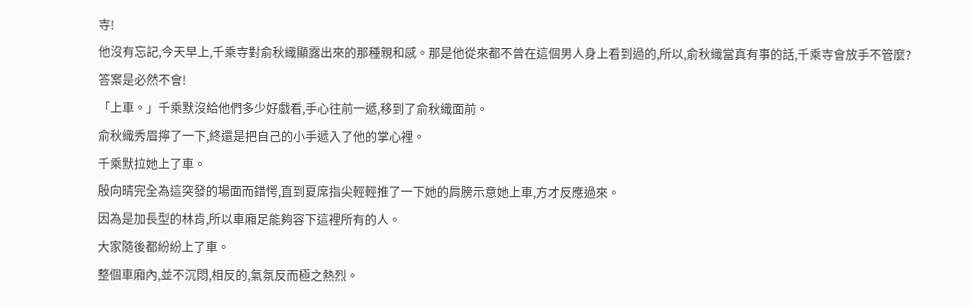寺!
他沒有忘記,今天早上,千乘寺對俞秋織顯露出來的那種親和感。那是他從來都不曾在這個男人身上看到過的,所以,俞秋織當真有事的話,千乘寺會放手不管麼?
答案是必然不會!
「上車。」千乘默沒給他們多少好戲看,手心往前一遞,移到了俞秋織面前。
俞秋織秀眉擰了一下,終還是把自己的小手遞入了他的掌心裡。
千乘默拉她上了車。
殷向晴完全為這突發的場面而錯愕,直到夏席指尖輕輕推了一下她的肩膀示意她上車,方才反應過來。
因為是加長型的林肯,所以車廂足能夠容下這裡所有的人。
大家隨後都紛紛上了車。
整個車廂內,並不沉悶,相反的,氣氛反而極之熱烈。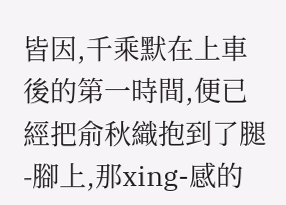皆因,千乘默在上車後的第一時間,便已經把俞秋織抱到了腿-腳上,那xing-感的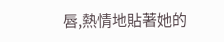唇,熱情地貼著她的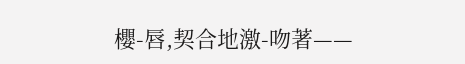櫻-唇,契合地激-吻著——